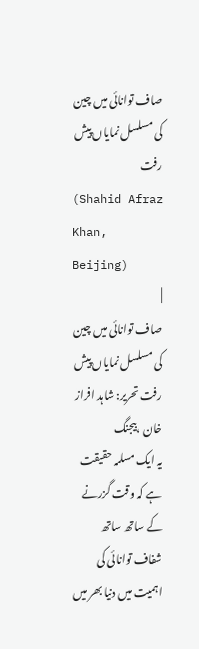صاف توانائی میں چین کی مسلسل نمایاں پیش رفت
(Shahid Afraz Khan, Beijing)
|
صاف توانائی میں چین کی مسلسل نمایاں پیش رفت تحریر: شاہد افراز خان ،بیجنگ
یہ ایک مسلمہ حقیقت ہے کہ وقت گزرنے کے ساتھ ساتھ شفاف توانائی کی اہمیت میں دنیا بھر میں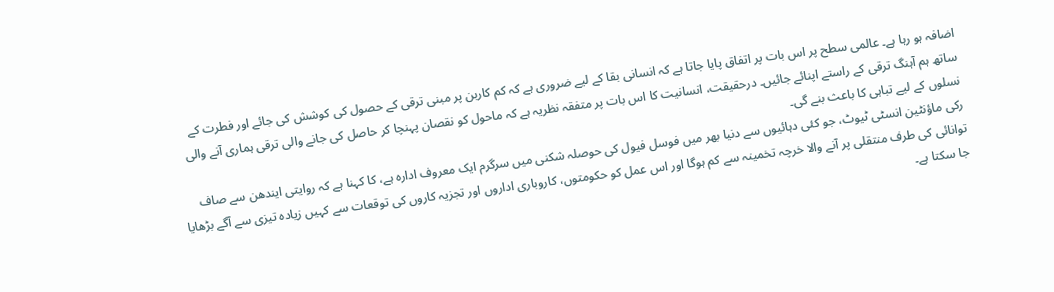اضافہ ہو رہا ہے۔ عالمی سطح پر اس بات پر اتفاق پایا جاتا ہے کہ انسانی بقا کے لیے ضروری ہے کہ کم کاربن پر مبنی ترقی کے حصول کی کوشش کی جائے اور فطرت کے ساتھ ہم آہنگ ترقی کے راستے اپنائے جائیں۔ درحقیقت، انسانیت کا اس بات پر متفقہ نظریہ ہے کہ ماحول کو نقصان پہنچا کر حاصل کی جانے والی ترقی ہماری آنے والی نسلوں کے لیے تباہی کا باعث بنے گی۔
رکی ماؤنٹین انسٹی ٹیوٹ، جو کئی دہائیوں سے دنیا بھر میں فوسل فیول کی حوصلہ شکنی میں سرگرم ایک معروف ادارہ ہے، کا کہنا ہے کہ روایتی ایندھن سے صاف توانائی کی طرف منتقلی پر آنے والا خرچہ تخمینہ سے کم ہوگا اور اس عمل کو حکومتوں، کاروباری اداروں اور تجزیہ کاروں کی توقعات سے کہیں زیادہ تیزی سے آگے بڑھایا جا سکتا ہے۔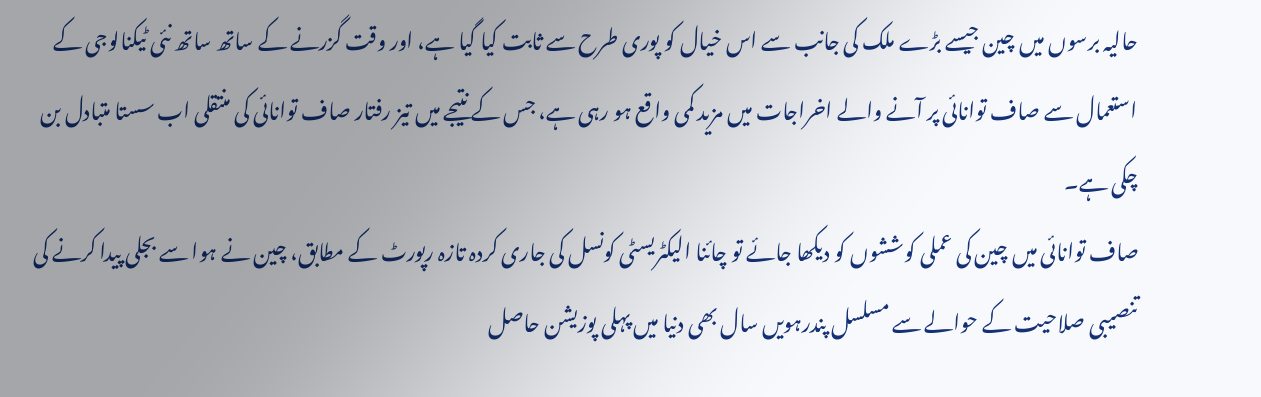حالیہ برسوں میں چین جیسے بڑے ملک کی جانب سے اس خیال کو پوری طرح سے ثابت کیا گیا ہے، اور وقت گزرنے کے ساتھ ساتھ نئی ٹیکنالوجی کے استعمال سے صاف توانائی پر آنے والے اخراجات میں مزید کمی واقع ہو رہی ہے، جس کے نتیجے میں تیز رفتار صاف توانائی کی منتقلی اب سستا متبادل بن چکی ہے۔
صاف توانائی میں چین کی عملی کوششوں کو دیکھا جائے تو چائنا الیکٹریسٹی کونسل کی جاری کردہ تازہ رپورٹ کے مطابق، چین نے ہوا سے بجلی پیدا کرنے کی تنصیبی صلاحیت کے حوالے سے مسلسل پندرہویں سال بھی دنیا میں پہلی پوزیشن حاصل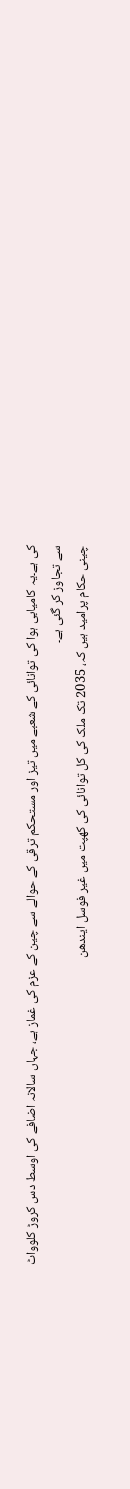کی ہے۔یہ کامیابی ہوا کی توانائی کے شعبے میں تیز اور مستحکم ترقی کے حوالے سے چین کے عزم کی غماز ہے، جہاں سالانہ اضافے کی اوسط دس کروڑ کلوواٹ سے تجاوز کر گئی ہے۔
چینی حکام پرامید ہیں کہ، 2035 تک ملک کی کل توانائی کی کھپت میں غیر فوسل ایندھن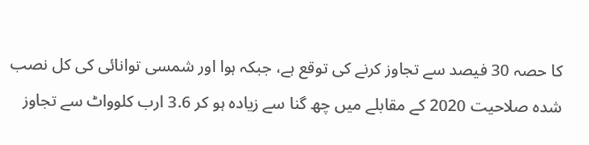کا حصہ 30 فیصد سے تجاوز کرنے کی توقع ہے، جبکہ ہوا اور شمسی توانائی کی کل نصب شدہ صلاحیت 2020 کے مقابلے میں چھ گنا سے زیادہ ہو کر 3.6 ارب کلوواٹ سے تجاوز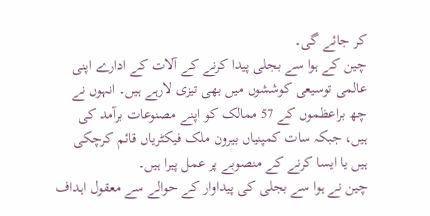کر جائے گی۔
چین کے ہوا سے بجلی پیدا کرنے کے آلات کے ادارے اپنی عالمی توسیعی کوششوں میں بھی تیزی لارہے ہیں۔ انہوں نے چھ براعظموں کے 57 ممالک کو اپنے مصنوعات برآمد کی ہیں، جبکہ سات کمپنیاں بیرون ملک فیکٹریاں قائم کرچکی ہیں یا ایسا کرنے کے منصوبے پر عمل پیرا ہیں۔
چین نے ہوا سے بجلی کی پیداوار کے حوالے سے معقول اہداف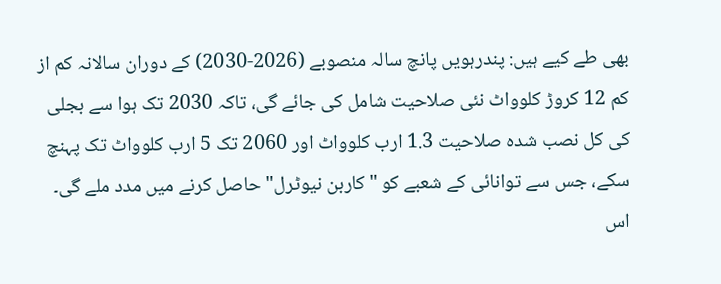بھی طے کیے ہیں: پندرہویں پانچ سالہ منصوبے (2026-2030) کے دوران سالانہ کم از کم 12 کروڑ کلوواٹ نئی صلاحیت شامل کی جائے گی، تاکہ 2030 تک ہوا سے بجلی کی کل نصب شدہ صلاحیت 1.3 ارب کلوواٹ اور 2060 تک 5 ارب کلوواٹ تک پہنچ سکے، جس سے توانائی کے شعبے کو "کاربن نیوٹرل" حاصل کرنے میں مدد ملے گی۔
اس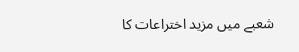شعبے میں مزید اختراعات کا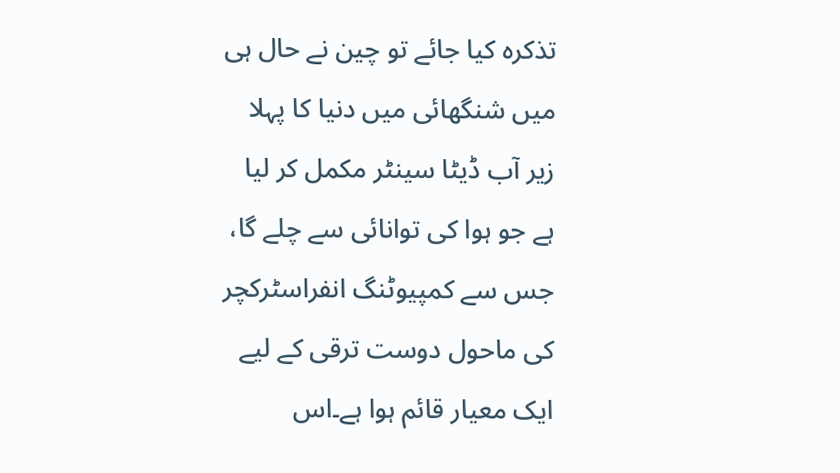تذکرہ کیا جائے تو چین نے حال ہی میں شنگھائی میں دنیا کا پہلا زیر آب ڈیٹا سینٹر مکمل کر لیا ہے جو ہوا کی توانائی سے چلے گا، جس سے کمپیوٹنگ انفراسٹرکچر کی ماحول دوست ترقی کے لیے ایک معیار قائم ہوا ہے۔اس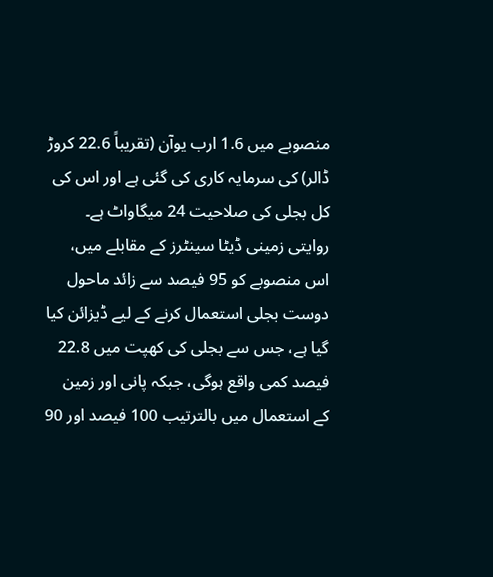منصوبے میں 1.6 ارب یوآن (تقریباً 22.6 کروڑ ڈالر) کی سرمایہ کاری کی گئی ہے اور اس کی کل بجلی کی صلاحیت 24 میگاواٹ ہے۔
روایتی زمینی ڈیٹا سینٹرز کے مقابلے میں، اس منصوبے کو 95 فیصد سے زائد ماحول دوست بجلی استعمال کرنے کے لیے ڈیزائن کیا گیا ہے، جس سے بجلی کی کھپت میں 22.8 فیصد کمی واقع ہوگی، جبکہ پانی اور زمین کے استعمال میں بالترتیب 100 فیصد اور 90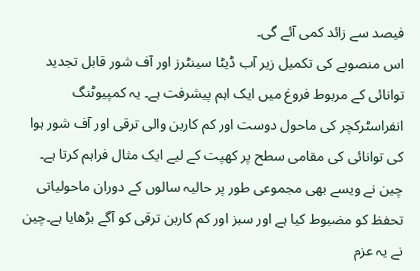فیصد سے زائد کمی آئے گی۔
اس منصوبے کی تکمیل زیر آب ڈیٹا سینٹرز اور آف شور قابل تجدید توانائی کے مربوط فروغ میں ایک اہم پیشرفت ہے۔ یہ کمپیوٹنگ انفراسٹرکچر کی ماحول دوست اور کم کاربن والی ترقی اور آف شور ہوا کی توانائی کی مقامی سطح پر کھپت کے لیے ایک مثال فراہم کرتا ہے۔
چین نے ویسے بھی مجموعی طور پر حالیہ سالوں کے دوران ماحولیاتی تحفظ کو مضبوط کیا ہے اور سبز اور کم کاربن ترقی کو آگے بڑھایا ہے۔چین نے یہ عزم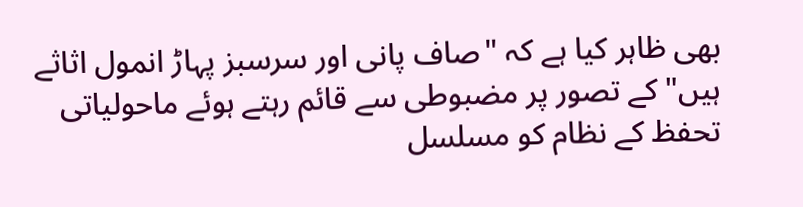بھی ظاہر کیا ہے کہ "صاف پانی اور سرسبز پہاڑ انمول اثاثے ہیں" کے تصور پر مضبوطی سے قائم رہتے ہوئے ماحولیاتی تحفظ کے نظام کو مسلسل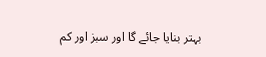بہتر بنایا جائے گا اور سبز اور کم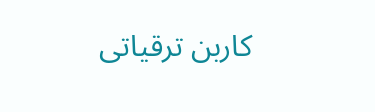کاربن ترقیاتی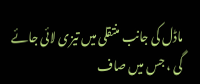ماڈل کی جانب منتقلی میں تیزی لائی جائے گی ، جس میں صاف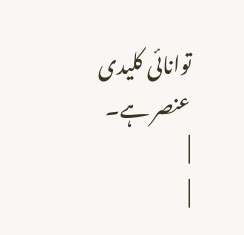توانائی کلیدی عنصر ہے۔
|
|